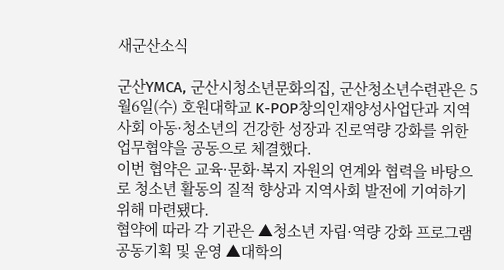새군산소식

군산YMCA, 군산시청소년문화의집, 군산청소년수련관은 5월6일(수) 호원대학교 K-POP창의인재양성사업단과 지역사회 아동·청소년의 건강한 성장과 진로역량 강화를 위한 업무협약을 공동으로 체결했다.
이번 협약은 교육·문화·복지 자원의 연계와 협력을 바탕으로 청소년 활동의 질적 향상과 지역사회 발전에 기여하기 위해 마련됐다.
협약에 따라 각 기관은 ▲청소년 자립·역량 강화 프로그램 공동기획 및 운영 ▲대학의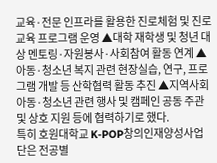교육·전문 인프라를 활용한 진로체험 및 진로교육 프로그램 운영 ▲대학 재학생 및 청년 대상 멘토링·자원봉사·사회참여 활동 연계 ▲아동·청소년 복지 관련 현장실습, 연구, 프로그램 개발 등 산학협력 활동 추진 ▲지역사회 아동·청소년 관련 행사 및 캠페인 공동 주관 및 상호 지원 등에 협력하기로 했다.
특히 호원대학교 K-POP창의인재양성사업단은 전공별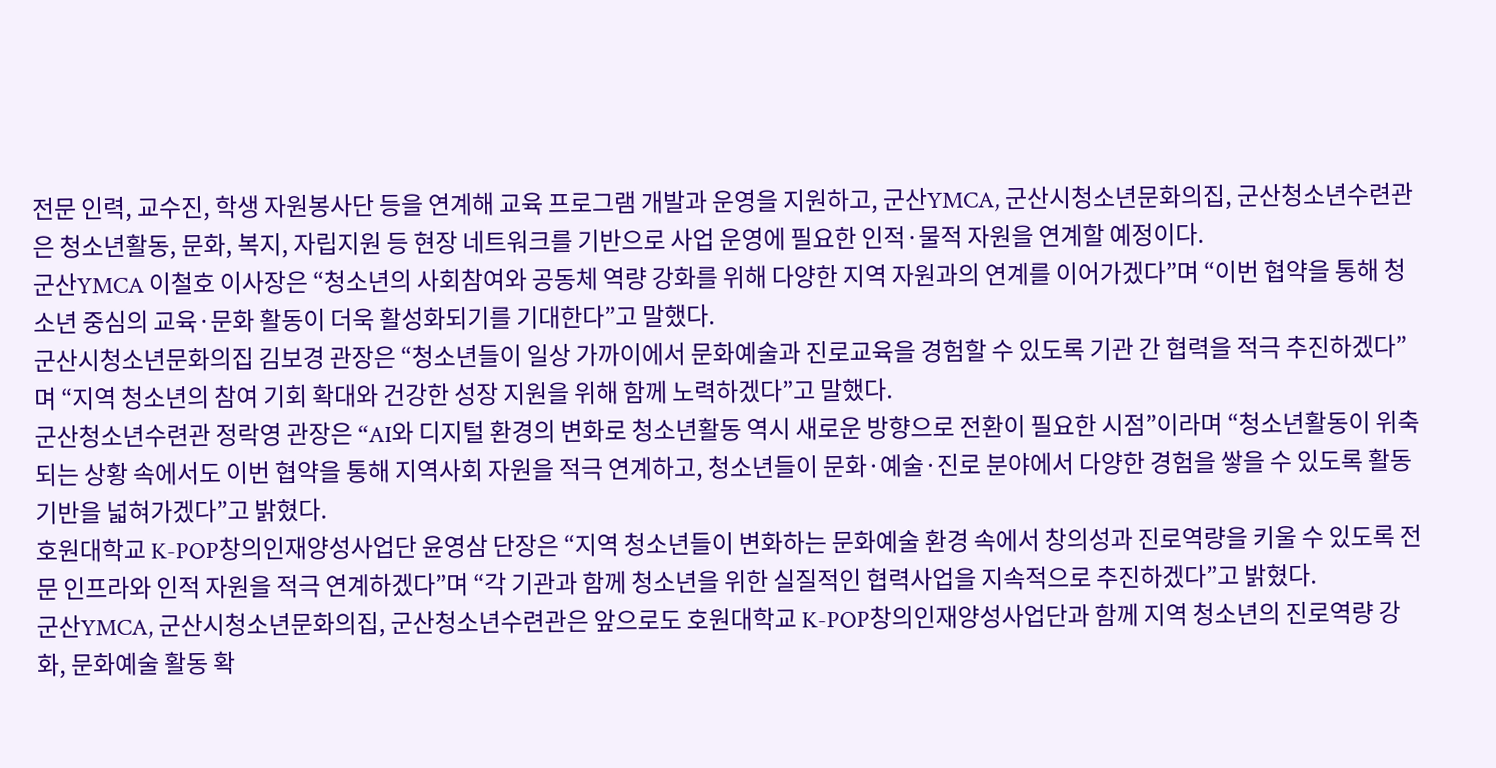전문 인력, 교수진, 학생 자원봉사단 등을 연계해 교육 프로그램 개발과 운영을 지원하고, 군산YMCA, 군산시청소년문화의집, 군산청소년수련관은 청소년활동, 문화, 복지, 자립지원 등 현장 네트워크를 기반으로 사업 운영에 필요한 인적·물적 자원을 연계할 예정이다.
군산YMCA 이철호 이사장은 “청소년의 사회참여와 공동체 역량 강화를 위해 다양한 지역 자원과의 연계를 이어가겠다”며 “이번 협약을 통해 청소년 중심의 교육·문화 활동이 더욱 활성화되기를 기대한다”고 말했다.
군산시청소년문화의집 김보경 관장은 “청소년들이 일상 가까이에서 문화예술과 진로교육을 경험할 수 있도록 기관 간 협력을 적극 추진하겠다”며 “지역 청소년의 참여 기회 확대와 건강한 성장 지원을 위해 함께 노력하겠다”고 말했다.
군산청소년수련관 정락영 관장은 “AI와 디지털 환경의 변화로 청소년활동 역시 새로운 방향으로 전환이 필요한 시점”이라며 “청소년활동이 위축되는 상황 속에서도 이번 협약을 통해 지역사회 자원을 적극 연계하고, 청소년들이 문화·예술·진로 분야에서 다양한 경험을 쌓을 수 있도록 활동 기반을 넓혀가겠다”고 밝혔다.
호원대학교 K-POP창의인재양성사업단 윤영삼 단장은 “지역 청소년들이 변화하는 문화예술 환경 속에서 창의성과 진로역량을 키울 수 있도록 전문 인프라와 인적 자원을 적극 연계하겠다”며 “각 기관과 함께 청소년을 위한 실질적인 협력사업을 지속적으로 추진하겠다”고 밝혔다.
군산YMCA, 군산시청소년문화의집, 군산청소년수련관은 앞으로도 호원대학교 K-POP창의인재양성사업단과 함께 지역 청소년의 진로역량 강화, 문화예술 활동 확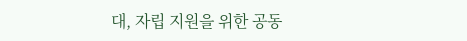대, 자립 지원을 위한 공동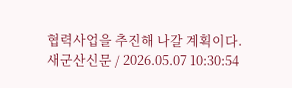협력사업을 추진해 나갈 계획이다.
새군산신문 / 2026.05.07 10:30:54